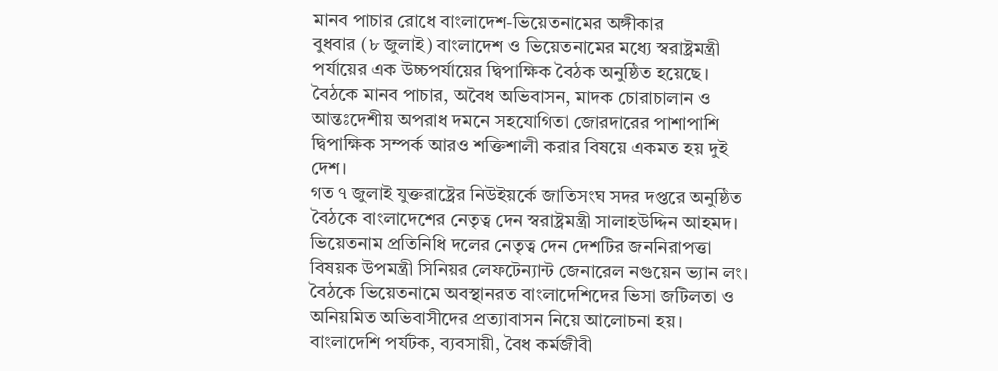মানব পাচার রোধে বাংলাদেশ-ভিয়েতনামের অঙ্গীকার
বুধবার (৮ জুলাই) বাংলাদেশ ও ভিয়েতনামের মধ্যে স্বরাষ্ট্রমন্ত্রী পর্যায়ের এক উচ্চপর্যায়ের দ্বিপাক্ষিক বৈঠক অনুষ্ঠিত হয়েছে। বৈঠকে মানব পাচার, অবৈধ অভিবাসন, মাদক চোরাচালান ও আন্তঃদেশীয় অপরাধ দমনে সহযোগিতা জোরদারের পাশাপাশি দ্বিপাক্ষিক সম্পর্ক আরও শক্তিশালী করার বিষয়ে একমত হয় দুই দেশ।
গত ৭ জুলাই যুক্তরাষ্ট্রের নিউইয়র্কে জাতিসংঘ সদর দপ্তরে অনুষ্ঠিত বৈঠকে বাংলাদেশের নেতৃত্ব দেন স্বরাষ্ট্রমন্ত্রী সালাহউদ্দিন আহমদ। ভিয়েতনাম প্রতিনিধি দলের নেতৃত্ব দেন দেশটির জননিরাপত্তা বিষয়ক উপমন্ত্রী সিনিয়র লেফটেন্যান্ট জেনারেল নগুয়েন ভ্যান লং।
বৈঠকে ভিয়েতনামে অবস্থানরত বাংলাদেশিদের ভিসা জটিলতা ও অনিয়মিত অভিবাসীদের প্রত্যাবাসন নিয়ে আলোচনা হয়। বাংলাদেশি পর্যটক, ব্যবসায়ী, বৈধ কর্মজীবী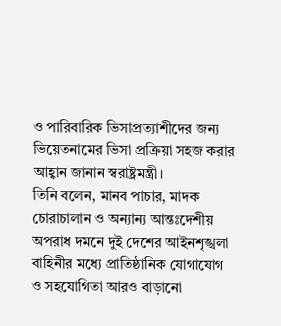ও পারিবারিক ভিসাপ্রত্যাশীদের জন্য ভিয়েতনামের ভিসা প্রক্রিয়া সহজ করার আহ্বান জানান স্বরাষ্ট্রমন্ত্রী।
তিনি বলেন, মানব পাচার, মাদক চোরাচালান ও অন্যান্য আন্তঃদেশীয় অপরাধ দমনে দুই দেশের আইনশৃঙ্খলা বাহিনীর মধ্যে প্রাতিষ্ঠানিক যোগাযোগ ও সহযোগিতা আরও বাড়ানো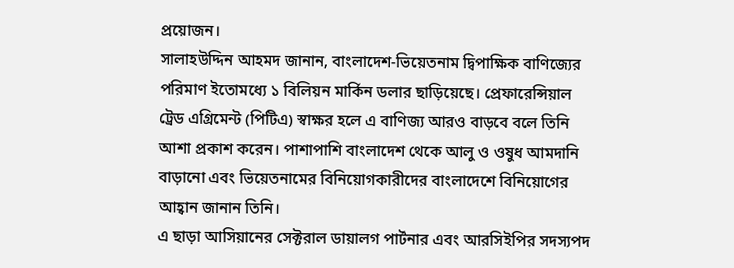প্রয়োজন।
সালাহউদ্দিন আহমদ জানান, বাংলাদেশ-ভিয়েতনাম দ্বিপাক্ষিক বাণিজ্যের পরিমাণ ইতোমধ্যে ১ বিলিয়ন মার্কিন ডলার ছাড়িয়েছে। প্রেফারেন্সিয়াল ট্রেড এগ্রিমেন্ট (পিটিএ) স্বাক্ষর হলে এ বাণিজ্য আরও বাড়বে বলে তিনি আশা প্রকাশ করেন। পাশাপাশি বাংলাদেশ থেকে আলু ও ওষুধ আমদানি বাড়ানো এবং ভিয়েতনামের বিনিয়োগকারীদের বাংলাদেশে বিনিয়োগের আহ্বান জানান তিনি।
এ ছাড়া আসিয়ানের সেক্টরাল ডায়ালগ পার্টনার এবং আরসিইপির সদস্যপদ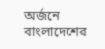অর্জনে বাংলাদেশের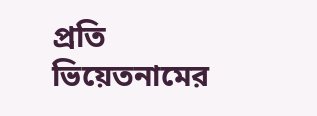প্রতি ভিয়েতনামের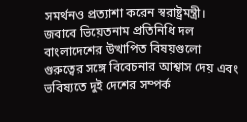সমর্থনও প্রত্যাশা করেন স্বরাষ্ট্রমন্ত্রী।
জবাবে ভিয়েতনাম প্রতিনিধি দল বাংলাদেশের উত্থাপিত বিষয়গুলো গুরুত্বের সঙ্গে বিবেচনার আশ্বাস দেয় এবং ভবিষ্যতে দুই দেশের সম্পর্ক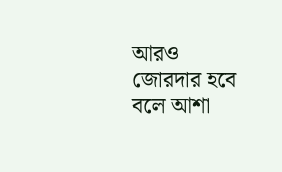আরও জোরদার হবে বলে আশা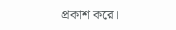প্রকাশ করে।